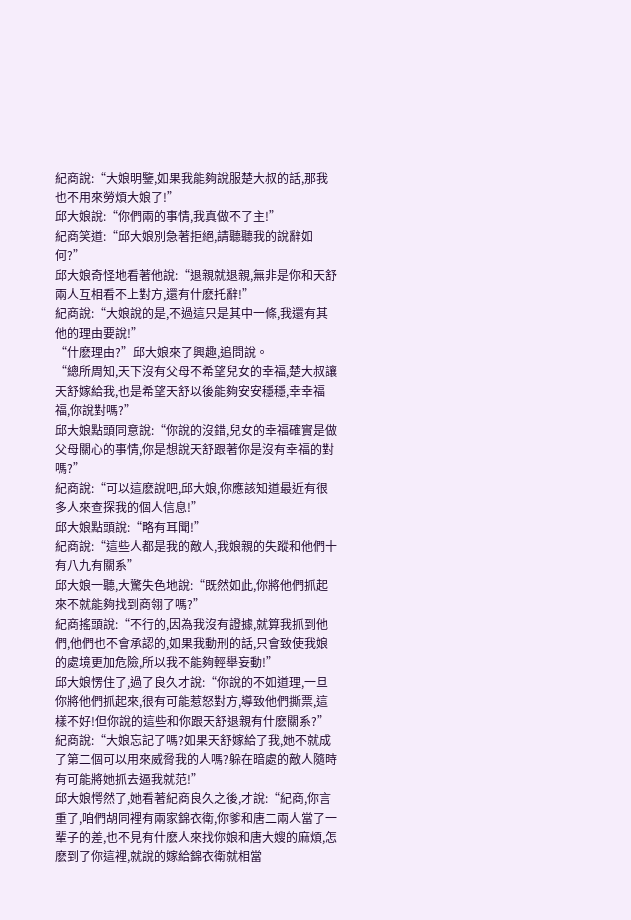紀商說:“大娘明鑒,如果我能夠說服楚大叔的話,那我也不用來勞煩大娘了!”
邱大娘說:“你們兩的事情,我真做不了主!”
紀商笑道:“邱大娘別急著拒絕,請聽聽我的說辭如何?”
邱大娘奇怪地看著他說:“退親就退親,無非是你和天舒兩人互相看不上對方,還有什麽托辭!”
紀商說:“大娘說的是,不過這只是其中一條,我還有其他的理由要說!”
“什麽理由?”邱大娘來了興趣,追問說。
“總所周知,天下沒有父母不希望兒女的幸福,楚大叔讓天舒嫁給我,也是希望天舒以後能夠安安穩穩,幸幸福福,你說對嗎?”
邱大娘點頭同意說:“你說的沒錯,兒女的幸福確實是做父母關心的事情,你是想說天舒跟著你是沒有幸福的對嗎?”
紀商說:“可以這麽說吧,邱大娘,你應該知道最近有很多人來查探我的個人信息!”
邱大娘點頭說:“略有耳聞!”
紀商說:“這些人都是我的敵人,我娘親的失蹤和他們十有八九有關系”
邱大娘一聽,大驚失色地說:“既然如此,你將他們抓起來不就能夠找到商翎了嗎?”
紀商搖頭說:“不行的,因為我沒有證據,就算我抓到他們,他們也不會承認的,如果我動刑的話,只會致使我娘的處境更加危險,所以我不能夠輕舉妄動!”
邱大娘愣住了,過了良久才說:“你說的不如道理,一旦你將他們抓起來,很有可能惹怒對方,導致他們撕票,這樣不好!但你說的這些和你跟天舒退親有什麽關系?”
紀商說:“大娘忘記了嗎?如果天舒嫁給了我,她不就成了第二個可以用來威脅我的人嗎?躲在暗處的敵人隨時有可能將她抓去逼我就范!”
邱大娘愕然了,她看著紀商良久之後,才說:“紀商,你言重了,咱們胡同裡有兩家錦衣衛,你爹和唐二兩人當了一輩子的差,也不見有什麽人來找你娘和唐大嫂的麻煩,怎麽到了你這裡,就說的嫁給錦衣衛就相當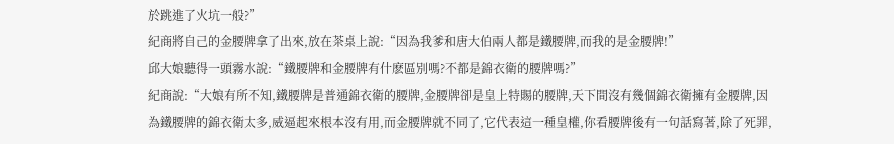於跳進了火坑一般?”
紀商將自己的金腰牌拿了出來,放在茶桌上說:“因為我爹和唐大伯兩人都是鐵腰牌,而我的是金腰牌!”
邱大娘聽得一頭霧水說:“鐵腰牌和金腰牌有什麽區別嗎?不都是錦衣衛的腰牌嗎?”
紀商說:“大娘有所不知,鐵腰牌是普通錦衣衛的腰牌,金腰牌卻是皇上特賜的腰牌,天下間沒有幾個錦衣衛擁有金腰牌,因為鐵腰牌的錦衣衛太多,威逼起來根本沒有用,而金腰牌就不同了,它代表這一種皇權,你看腰牌後有一句話寫著,除了死罪,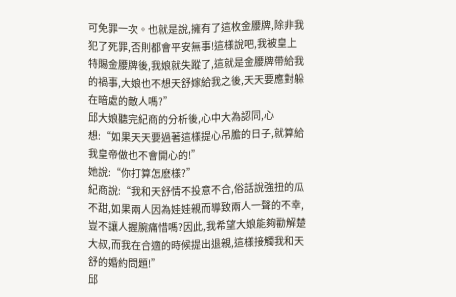可免罪一次。也就是說,擁有了這枚金腰牌,除非我犯了死罪,否則都會平安無事!這樣說吧,我被皇上特賜金腰牌後,我娘就失蹤了,這就是金腰牌帶給我的禍事,大娘也不想天舒嫁給我之後,天天要應對躲在暗處的敵人嗎?”
邱大娘聽完紀商的分析後,心中大為認同,心想:“如果天天要過著這樣提心吊膽的日子,就算給我皇帝做也不會開心的!”
她說:“你打算怎麽樣?”
紀商說:“我和天舒情不投意不合,俗話說強扭的瓜不甜,如果兩人因為娃娃親而導致兩人一聲的不幸,豈不讓人握腕痛惜嗎?因此,我希望大娘能夠勸解楚大叔,而我在合適的時候提出退親,這樣接觸我和天舒的婚約問題!”
邱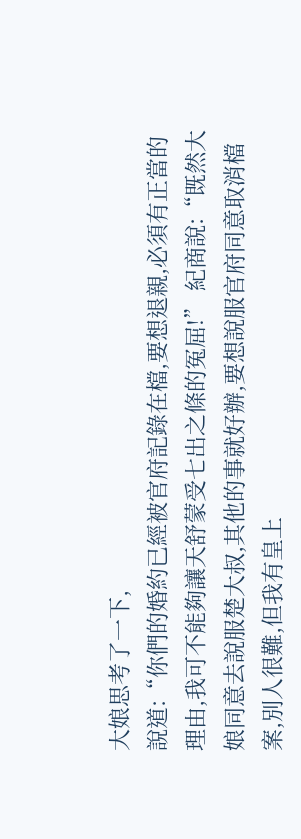大娘思考了一下,
說道:“你們的婚約已經被官府記錄在檔,要想退親,必須有正當的理由,我可不能夠讓天舒蒙受七出之條的冤屈!” 紀商說:“既然大娘同意去說服楚大叔,其他的事就好辦,要想說服官府同意取消檔案,別人很難,但我有皇上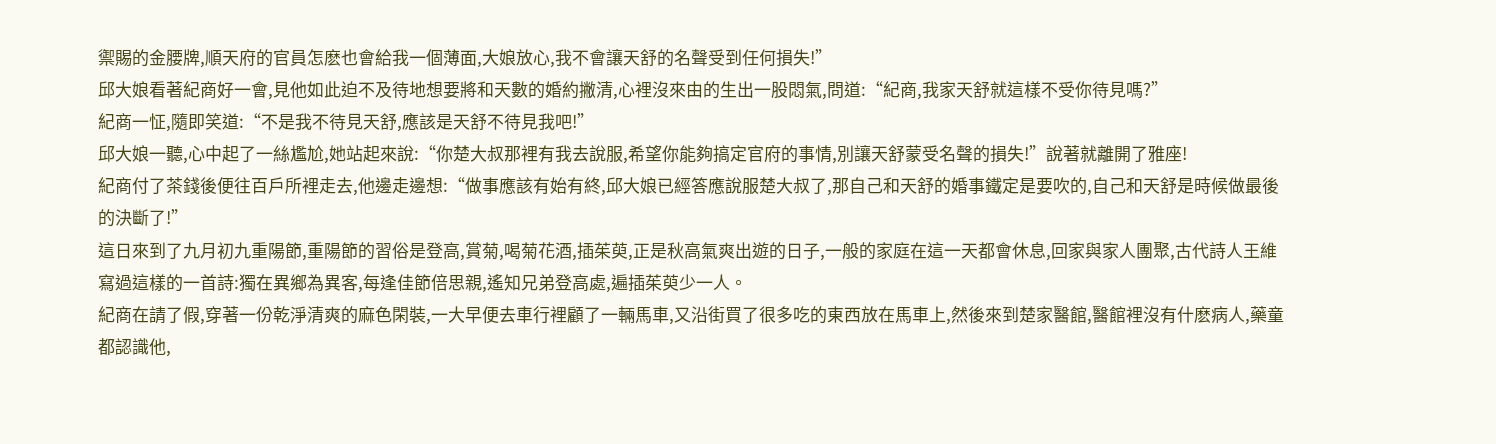禦賜的金腰牌,順天府的官員怎麽也會給我一個薄面,大娘放心,我不會讓天舒的名聲受到任何損失!”
邱大娘看著紀商好一會,見他如此迫不及待地想要將和天數的婚約撇清,心裡沒來由的生出一股悶氣,問道:“紀商,我家天舒就這樣不受你待見嗎?”
紀商一怔,隨即笑道:“不是我不待見天舒,應該是天舒不待見我吧!”
邱大娘一聽,心中起了一絲尷尬,她站起來說:“你楚大叔那裡有我去說服,希望你能夠搞定官府的事情,別讓天舒蒙受名聲的損失!”說著就離開了雅座!
紀商付了茶錢後便往百戶所裡走去,他邊走邊想:“做事應該有始有終,邱大娘已經答應說服楚大叔了,那自己和天舒的婚事鐵定是要吹的,自己和天舒是時候做最後的決斷了!”
這日來到了九月初九重陽節,重陽節的習俗是登高,賞菊,喝菊花酒,插茱萸,正是秋高氣爽出遊的日子,一般的家庭在這一天都會休息,回家與家人團聚,古代詩人王維寫過這樣的一首詩:獨在異鄉為異客,每逢佳節倍思親,遙知兄弟登高處,遍插茱萸少一人。
紀商在請了假,穿著一份乾淨清爽的麻色閑裝,一大早便去車行裡顧了一輛馬車,又沿街買了很多吃的東西放在馬車上,然後來到楚家醫館,醫館裡沒有什麽病人,藥童都認識他,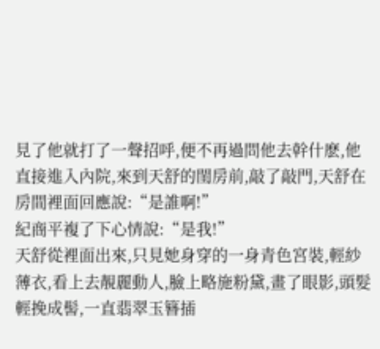見了他就打了一聲招呼,便不再過問他去幹什麽,他直接進入內院,來到天舒的閨房前,敲了敲門,天舒在房間裡面回應說:“是誰啊!”
紀商平複了下心情說:“是我!”
天舒從裡面出來,只見她身穿的一身青色宮裝,輕紗薄衣,看上去靚麗動人,臉上略施粉黛,畫了眼影,頭髮輕挽成髻,一直翡翠玉簪插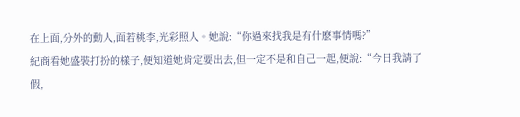在上面,分外的動人,面若桃李,光彩照人。她說:“你過來找我是有什麽事情嗎?”
紀商看她盛裝打扮的樣子,便知道她肯定要出去,但一定不是和自己一起,便說:“今日我請了假,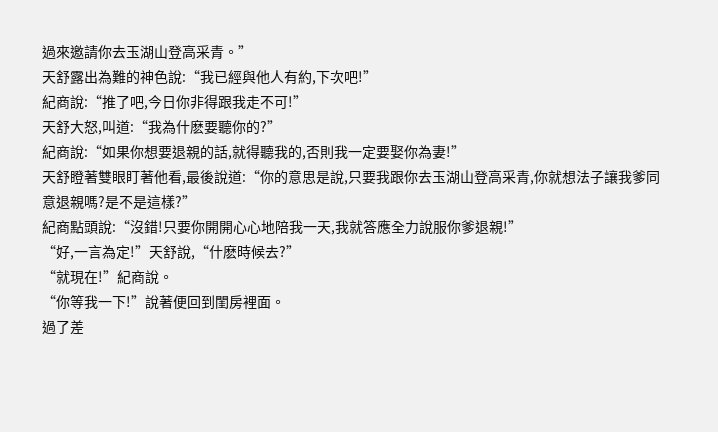過來邀請你去玉湖山登高采青。”
天舒露出為難的神色說:“我已經與他人有約,下次吧!”
紀商說:“推了吧,今日你非得跟我走不可!”
天舒大怒,叫道:“我為什麽要聽你的?”
紀商說:“如果你想要退親的話,就得聽我的,否則我一定要娶你為妻!”
天舒瞪著雙眼盯著他看,最後說道:“你的意思是說,只要我跟你去玉湖山登高采青,你就想法子讓我爹同意退親嗎?是不是這樣?”
紀商點頭說:“沒錯!只要你開開心心地陪我一天,我就答應全力說服你爹退親!”
“好,一言為定!”天舒說,“什麽時候去?”
“就現在!”紀商說。
“你等我一下!”說著便回到閨房裡面。
過了差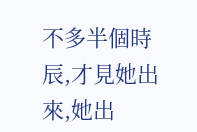不多半個時辰,才見她出來,她出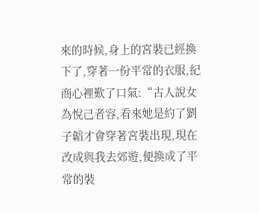來的時候,身上的宮裝已經換下了,穿著一份平常的衣服,紀商心裡歎了口氣:“古人說女為悅己者容,看來她是約了劉子韜才會穿著宮裝出現,現在改成與我去郊遊,便換成了平常的裝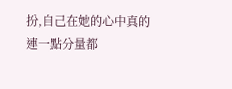扮,自己在她的心中真的連一點分量都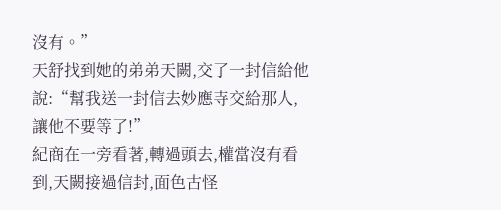沒有。”
天舒找到她的弟弟天闕,交了一封信給他說:“幫我送一封信去妙應寺交給那人,讓他不要等了!”
紀商在一旁看著,轉過頭去,權當沒有看到,天闕接過信封,面色古怪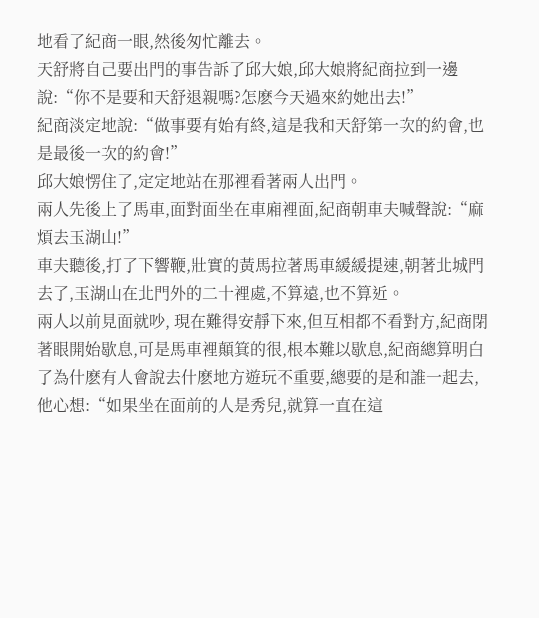地看了紀商一眼,然後匆忙離去。
天舒將自己要出門的事告訴了邱大娘,邱大娘將紀商拉到一邊說:“你不是要和天舒退親嗎?怎麽今天過來約她出去!”
紀商淡定地說:“做事要有始有終,這是我和天舒第一次的約會,也是最後一次的約會!”
邱大娘愣住了,定定地站在那裡看著兩人出門。
兩人先後上了馬車,面對面坐在車廂裡面,紀商朝車夫喊聲說:“麻煩去玉湖山!”
車夫聽後,打了下響鞭,壯實的黃馬拉著馬車緩緩提速,朝著北城門去了,玉湖山在北門外的二十裡處,不算遠,也不算近。
兩人以前見面就吵, 現在難得安靜下來,但互相都不看對方,紀商閉著眼開始歇息,可是馬車裡顛箕的很,根本難以歇息,紀商總算明白了為什麽有人會說去什麽地方遊玩不重要,總要的是和誰一起去,他心想:“如果坐在面前的人是秀兒,就算一直在這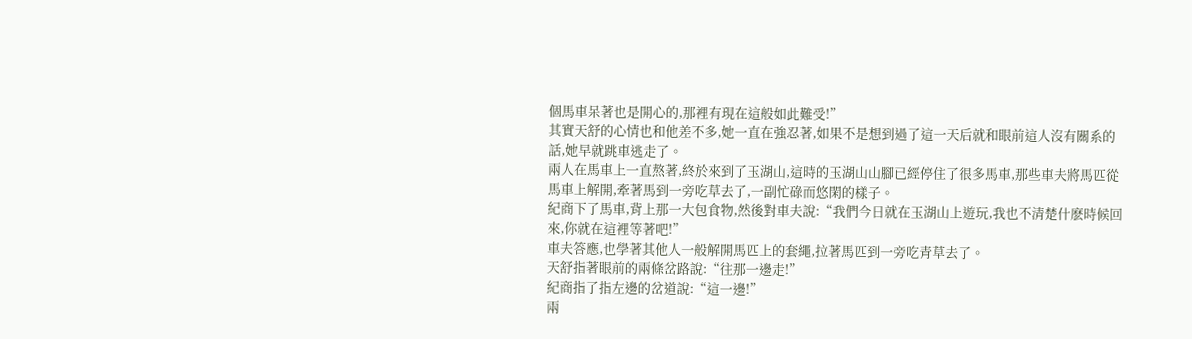個馬車呆著也是開心的,那裡有現在這般如此難受!”
其實天舒的心情也和他差不多,她一直在強忍著,如果不是想到過了這一天后就和眼前這人沒有關系的話,她早就跳車逃走了。
兩人在馬車上一直熬著,終於來到了玉湖山,這時的玉湖山山腳已經停住了很多馬車,那些車夫將馬匹從馬車上解開,牽著馬到一旁吃草去了,一副忙碌而悠閑的樣子。
紀商下了馬車,背上那一大包食物,然後對車夫說:“我們今日就在玉湖山上遊玩,我也不清楚什麽時候回來,你就在這裡等著吧!”
車夫答應,也學著其他人一般解開馬匹上的套繩,拉著馬匹到一旁吃青草去了。
天舒指著眼前的兩條岔路說:“往那一邊走!”
紀商指了指左邊的岔道說:“這一邊!”
兩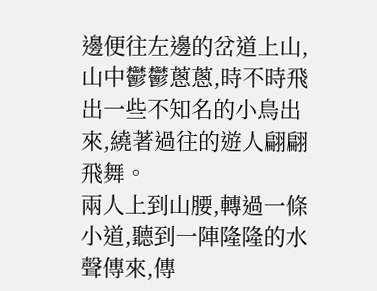邊便往左邊的岔道上山,山中鬱鬱蔥蔥,時不時飛出一些不知名的小鳥出來,繞著過往的遊人翩翩飛舞。
兩人上到山腰,轉過一條小道,聽到一陣隆隆的水聲傳來,傳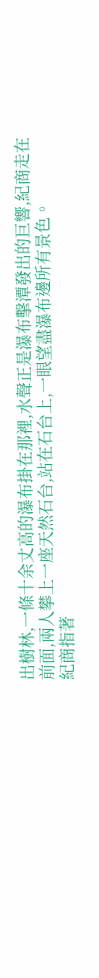出樹林,一條十余丈高的瀑布掛在那裡,水聲正是瀑布擊潭發出的巨響,紀商走在前面,兩人攀上一座天然石台,站在石台上,一眼望盡瀑布邊所有景色。
紀商指著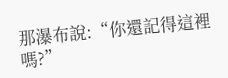那瀑布說:“你還記得這裡嗎?”